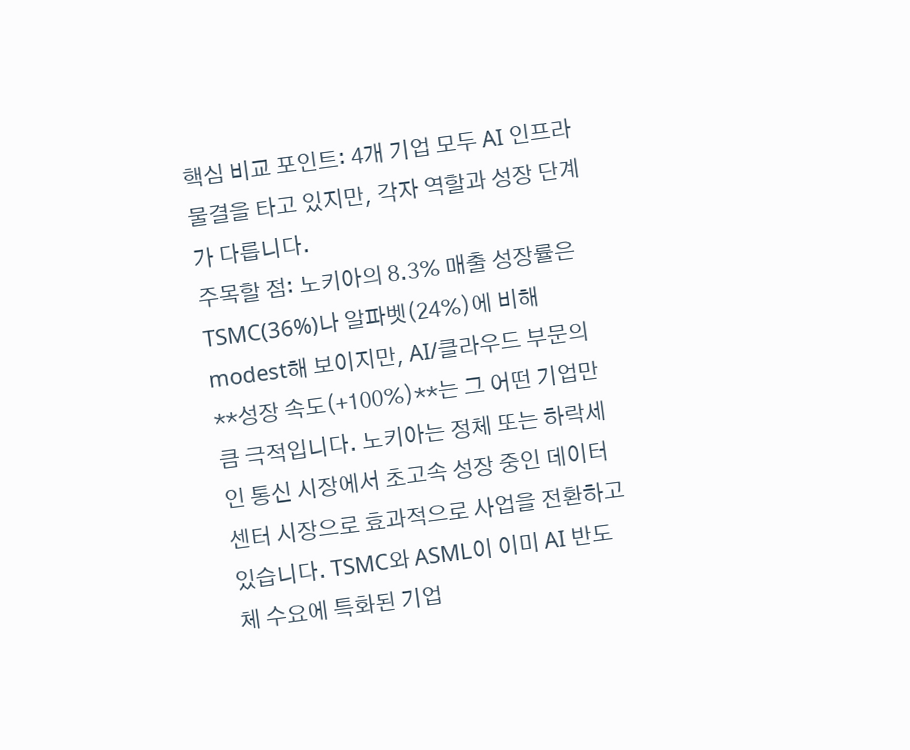핵심 비교 포인트: 4개 기업 모두 AI 인프라 물결을 타고 있지만, 각자 역할과 성장 단계가 다릅니다.
주목할 점: 노키아의 8.3% 매출 성장률은 TSMC(36%)나 알파벳(24%)에 비해 modest해 보이지만, AI/클라우드 부문의 **성장 속도(+100%)**는 그 어떤 기업만큼 극적입니다. 노키아는 정체 또는 하락세인 통신 시장에서 초고속 성장 중인 데이터센터 시장으로 효과적으로 사업을 전환하고 있습니다. TSMC와 ASML이 이미 AI 반도체 수요에 특화된 기업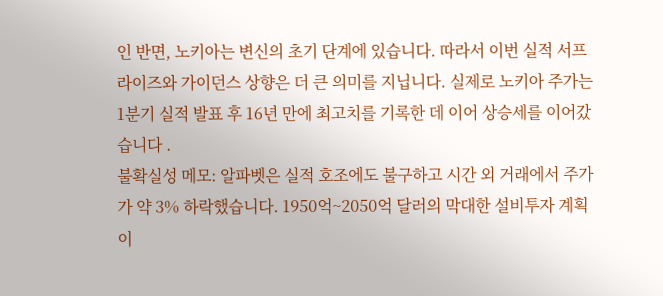인 반면, 노키아는 변신의 초기 단계에 있습니다. 따라서 이번 실적 서프라이즈와 가이던스 상향은 더 큰 의미를 지닙니다. 실제로 노키아 주가는 1분기 실적 발표 후 16년 만에 최고치를 기록한 데 이어 상승세를 이어갔습니다 .
불확실성 메모: 알파벳은 실적 호조에도 불구하고 시간 외 거래에서 주가가 약 3% 하락했습니다. 1950억~2050억 달러의 막대한 설비투자 계획이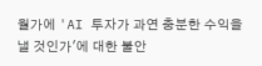월가에 'AI 투자가 과연 충분한 수익을 낼 것인가'에 대한 불안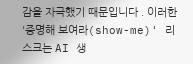감을 자극했기 때문입니다 . 이러한 '증명해 보여라(show-me)' 리스크는 AI 생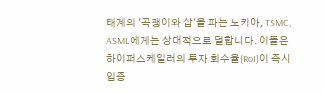태계의 '곡괭이와 삽'을 파는 노키아, TSMC, ASML에게는 상대적으로 덜합니다. 이들은 하이퍼스케일러의 투자 회수율(RoI)이 즉시 입증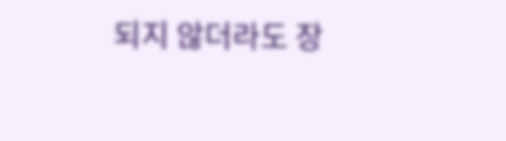되지 않더라도 장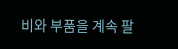비와 부품을 계속 팔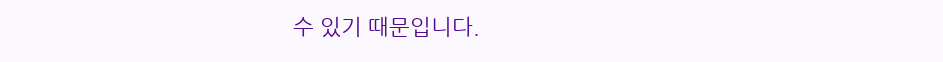수 있기 때문입니다.